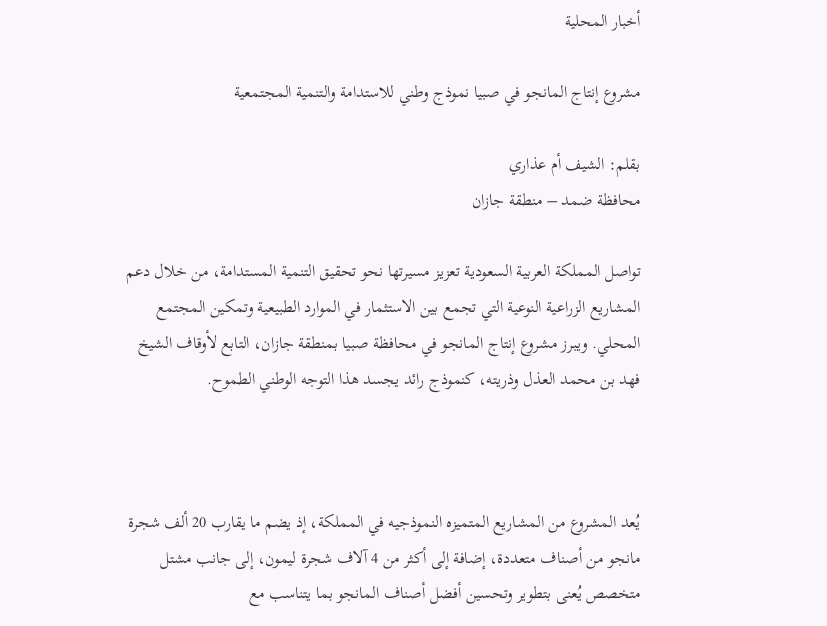أخبار المحلية

مشروع إنتاج المانجو في صبيا نموذج وطني للاستدامة والتنمية المجتمعية

بقلم: الشيف أم عذاري
محافظة ضمد – منطقة جازان

تواصل المملكة العربية السعودية تعزيز مسيرتها نحو تحقيق التنمية المستدامة، من خلال دعم المشاريع الزراعية النوعية التي تجمع بين الاستثمار في الموارد الطبيعية وتمكين المجتمع المحلي. ويبرز مشروع إنتاج المانجو في محافظة صبيا بمنطقة جازان، التابع لأوقاف الشيخ فهد بن محمد العذل وذريته، كنموذج رائد يجسد هذا التوجه الوطني الطموح.



يُعد المشروع من المشاريع المتميزه النموذجيه في المملكة، إذ يضم ما يقارب 20 ألف شجرة مانجو من أصناف متعددة، إضافة إلى أكثر من 4 آلاف شجرة ليمون، إلى جانب مشتل متخصص يُعنى بتطوير وتحسين أفضل أصناف المانجو بما يتناسب مع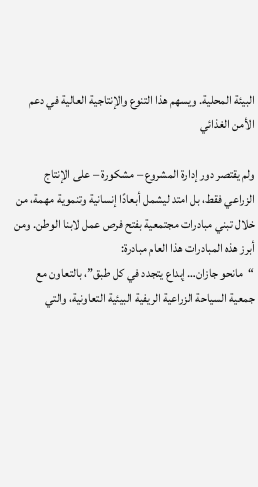البيئة المحلية. ويسهم هذا التنوع والإنتاجية العالية في دعم الأمن الغذائي

ولم يقتصر دور إدارة المشروع – مشكورة – على الإنتاج الزراعي فقط، بل امتد ليشمل أبعادًا إنسانية وتنموية مهمة، من خلال تبني مبادرات مجتمعية بفتح فرص عمل لابنا الوطن. ومن أبرز هذه المبادرات هذا العام مبادرة:
“مانحو جازان… إبداع يتجدد في كل طبق”، بالتعاون مع جمعية السياحة الزراعية الريفية البيئية التعاونية، والتي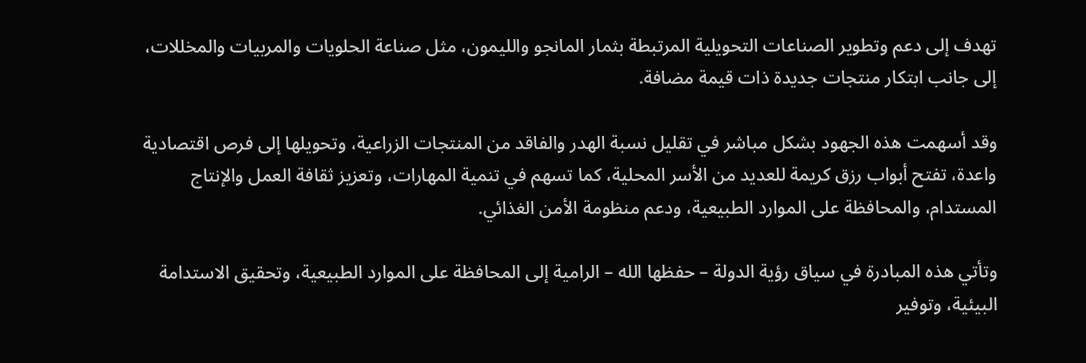تهدف إلى دعم وتطوير الصناعات التحويلية المرتبطة بثمار المانجو والليمون، مثل صناعة الحلويات والمربيات والمخللات، إلى جانب ابتكار منتجات جديدة ذات قيمة مضافة.

وقد أسهمت هذه الجهود بشكل مباشر في تقليل نسبة الهدر والفاقد من المنتجات الزراعية، وتحويلها إلى فرص اقتصادية واعدة، تفتح أبواب رزق كريمة للعديد من الأسر المحلية، كما تسهم في تنمية المهارات، وتعزيز ثقافة العمل والإنتاج المستدام، والمحافظة على الموارد الطبيعية، ودعم منظومة الأمن الغذائي.

وتأتي هذه المبادرة في سياق رؤية الدولة – حفظها الله – الرامية إلى المحافظة على الموارد الطبيعية، وتحقيق الاستدامة البيئية، وتوفير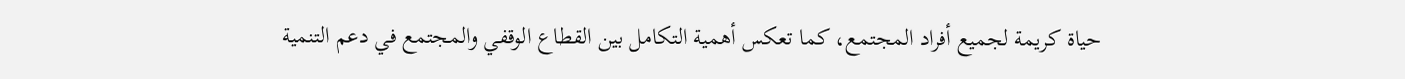حياة كريمة لجميع أفراد المجتمع، كما تعكس أهمية التكامل بين القطاع الوقفي والمجتمع في دعم التنمية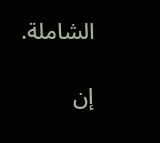الشاملة.

إن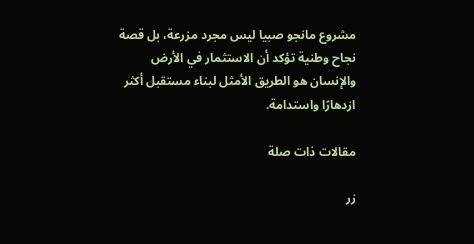مشروع مانجو صبيا ليس مجرد مزرعة، بل قصة نجاح وطنية تؤكد أن الاستثمار في الأرض والإنسان هو الطريق الأمثل لبناء مستقبل أكثر ازدهارًا واستدامة.

مقالات ذات صلة

زر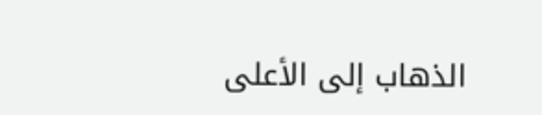الذهاب إلى الأعلى